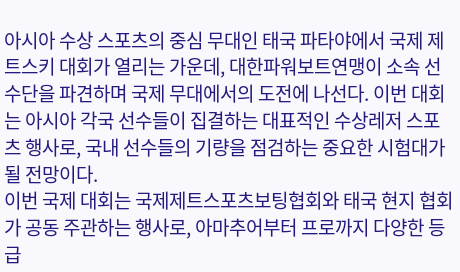아시아 수상 스포츠의 중심 무대인 태국 파타야에서 국제 제트스키 대회가 열리는 가운데, 대한파워보트연맹이 소속 선수단을 파견하며 국제 무대에서의 도전에 나선다. 이번 대회는 아시아 각국 선수들이 집결하는 대표적인 수상레저 스포츠 행사로, 국내 선수들의 기량을 점검하는 중요한 시험대가 될 전망이다.
이번 국제 대회는 국제제트스포츠보팅협회와 태국 현지 협회가 공동 주관하는 행사로, 아마추어부터 프로까지 다양한 등급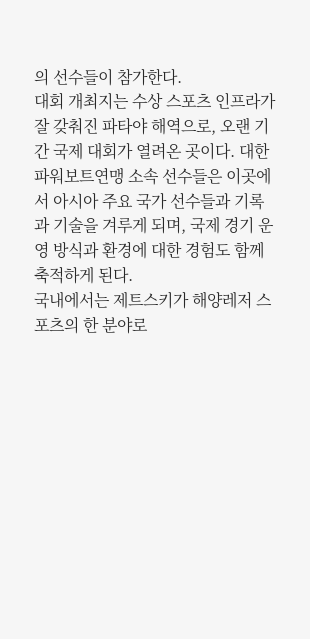의 선수들이 참가한다.
대회 개최지는 수상 스포츠 인프라가 잘 갖춰진 파타야 해역으로, 오랜 기간 국제 대회가 열려온 곳이다. 대한파워보트연맹 소속 선수들은 이곳에서 아시아 주요 국가 선수들과 기록과 기술을 겨루게 되며, 국제 경기 운영 방식과 환경에 대한 경험도 함께 축적하게 된다.
국내에서는 제트스키가 해양레저 스포츠의 한 분야로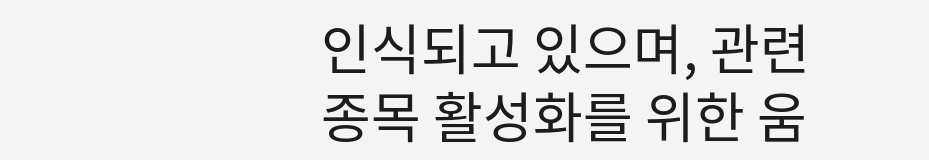인식되고 있으며, 관련 종목 활성화를 위한 움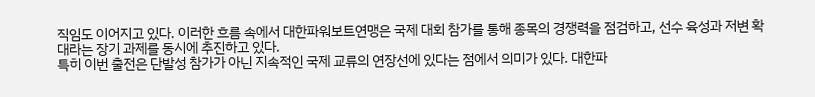직임도 이어지고 있다. 이러한 흐름 속에서 대한파워보트연맹은 국제 대회 참가를 통해 종목의 경쟁력을 점검하고, 선수 육성과 저변 확대라는 장기 과제를 동시에 추진하고 있다.
특히 이번 출전은 단발성 참가가 아닌 지속적인 국제 교류의 연장선에 있다는 점에서 의미가 있다. 대한파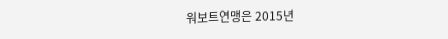워보트연맹은 2015년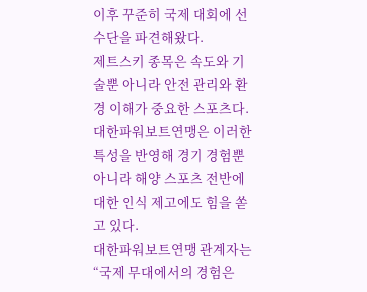이후 꾸준히 국제 대회에 선수단을 파견해왔다.
제트스키 종목은 속도와 기술뿐 아니라 안전 관리와 환경 이해가 중요한 스포츠다. 대한파워보트연맹은 이러한 특성을 반영해 경기 경험뿐 아니라 해양 스포츠 전반에 대한 인식 제고에도 힘을 쏟고 있다.
대한파워보트연맹 관계자는 “국제 무대에서의 경험은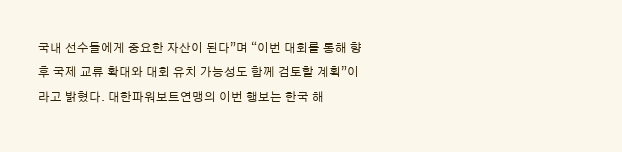국내 선수들에게 중요한 자산이 된다”며 “이번 대회를 통해 향후 국제 교류 확대와 대회 유치 가능성도 함께 검토할 계획”이라고 밝혔다. 대한파워보트연맹의 이번 행보는 한국 해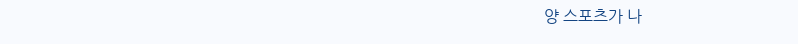양 스포츠가 나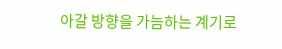아갈 방향을 가늠하는 계기로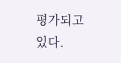평가되고 있다.